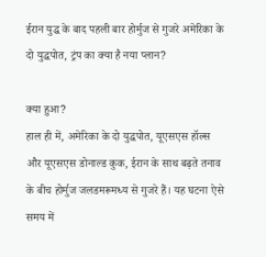ईरान युद्ध के बाद पहली बार होर्मुज से गुजरे अमेरिका के दो युद्धपोत, ट्रंप का क्या है नया प्लान?

क्या हुआ?
हाल ही में, अमेरिका के दो युद्धपोत, यूएसएस हॉल्स और यूएसएस डोनाल्ड कुक, ईरान के साथ बढ़ते तनाव के बीच होर्मुज जलडमरूमध्य से गुजरे हैं। यह घटना ऐसे समय में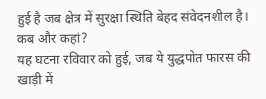हुई है जब क्षेत्र में सुरक्षा स्थिति बेहद संवेदनशील है।
कब और कहां?
यह घटना रविवार को हुई, जब ये युद्धपोत फारस की खाड़ी में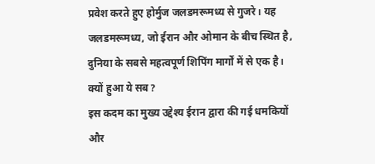प्रवेश करते हुए होर्मुज जलडमरूमध्य से गुजरे। यह जलडमरूमध्य, जो ईरान और ओमान के बीच स्थित है, दुनिया के सबसे महत्वपूर्ण शिपिंग मार्गों में से एक है।
क्यों हुआ ये सब?
इस कदम का मुख्य उद्देश्य ईरान द्वारा की गई धमकियों और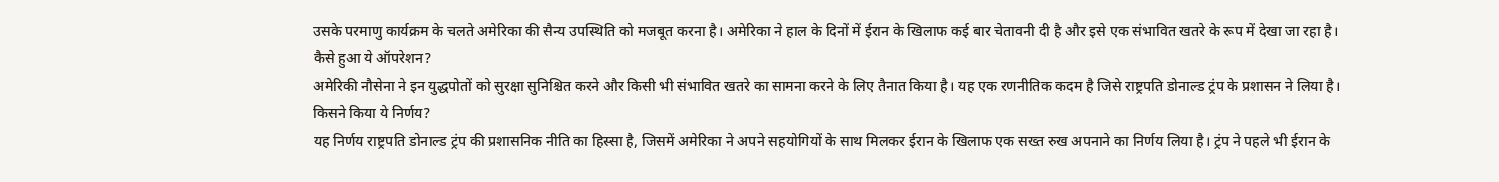उसके परमाणु कार्यक्रम के चलते अमेरिका की सैन्य उपस्थिति को मजबूत करना है। अमेरिका ने हाल के दिनों में ईरान के खिलाफ कई बार चेतावनी दी है और इसे एक संभावित खतरे के रूप में देखा जा रहा है।
कैसे हुआ ये ऑपरेशन?
अमेरिकी नौसेना ने इन युद्धपोतों को सुरक्षा सुनिश्चित करने और किसी भी संभावित खतरे का सामना करने के लिए तैनात किया है। यह एक रणनीतिक कदम है जिसे राष्ट्रपति डोनाल्ड ट्रंप के प्रशासन ने लिया है।
किसने किया ये निर्णय?
यह निर्णय राष्ट्रपति डोनाल्ड ट्रंप की प्रशासनिक नीति का हिस्सा है, जिसमें अमेरिका ने अपने सहयोगियों के साथ मिलकर ईरान के खिलाफ एक सख्त रुख अपनाने का निर्णय लिया है। ट्रंप ने पहले भी ईरान के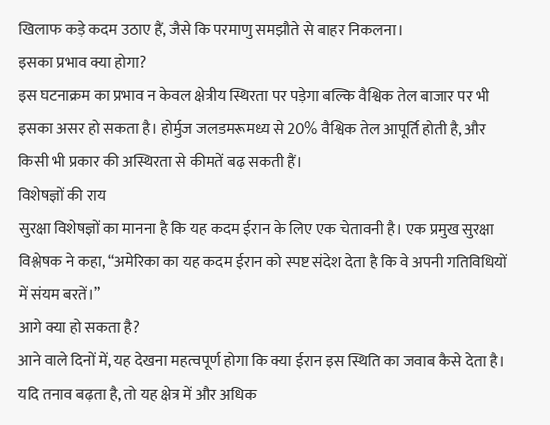खिलाफ कड़े कदम उठाए हैं, जैसे कि परमाणु समझौते से बाहर निकलना।
इसका प्रभाव क्या होगा?
इस घटनाक्रम का प्रभाव न केवल क्षेत्रीय स्थिरता पर पड़ेगा बल्कि वैश्विक तेल बाजार पर भी इसका असर हो सकता है। होर्मुज जलडमरूमध्य से 20% वैश्विक तेल आपूर्ति होती है, और किसी भी प्रकार की अस्थिरता से कीमतें बढ़ सकती हैं।
विशेषज्ञों की राय
सुरक्षा विशेषज्ञों का मानना है कि यह कदम ईरान के लिए एक चेतावनी है। एक प्रमुख सुरक्षा विश्लेषक ने कहा, “अमेरिका का यह कदम ईरान को स्पष्ट संदेश देता है कि वे अपनी गतिविधियों में संयम बरतें।”
आगे क्या हो सकता है?
आने वाले दिनों में, यह देखना महत्वपूर्ण होगा कि क्या ईरान इस स्थिति का जवाब कैसे देता है। यदि तनाव बढ़ता है, तो यह क्षेत्र में और अधिक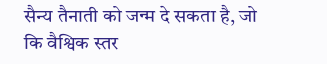सैन्य तैनाती को जन्म दे सकता है, जो कि वैश्विक स्तर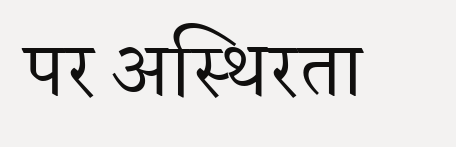पर अस्थिरता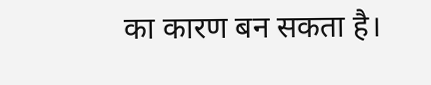का कारण बन सकता है।